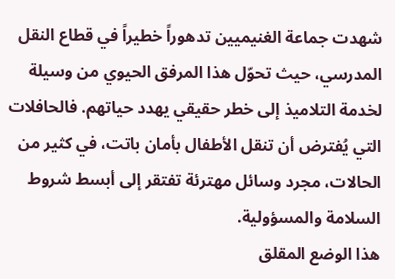شهدت جماعة الغنيميين تدهوراً خطيراً في قطاع النقل المدرسي، حيث تحوّل هذا المرفق الحيوي من وسيلة لخدمة التلاميذ إلى خطر حقيقي يهدد حياتهم. فالحافلات التي يُفترض أن تنقل الأطفال بأمان باتت، في كثير من الحالات، مجرد وسائل مهترئة تفتقر إلى أبسط شروط السلامة والمسؤولية.
هذا الوضع المقلق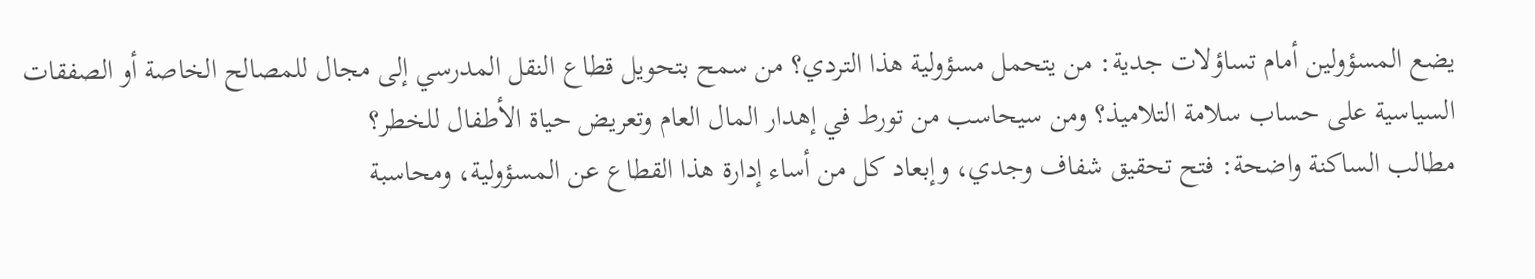يضع المسؤولين أمام تساؤلات جدية: من يتحمل مسؤولية هذا التردي؟ من سمح بتحويل قطاع النقل المدرسي إلى مجال للمصالح الخاصة أو الصفقات السياسية على حساب سلامة التلاميذ؟ ومن سيحاسب من تورط في إهدار المال العام وتعريض حياة الأطفال للخطر؟
مطالب الساكنة واضحة: فتح تحقيق شفاف وجدي، وإبعاد كل من أساء إدارة هذا القطاع عن المسؤولية، ومحاسبة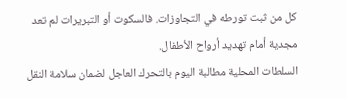كل من ثبت تورطه في التجاوزات. فالسكوت أو التبريرات لم تعد مجدية أمام تهديد أرواح الأطفال.
السلطات المحلية مطالبة اليوم بالتحرك العاجل لضمان سلامة النقل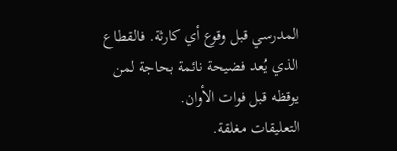المدرسي قبل وقوع أي كارثة. فالقطاع الذي يُعد فضيحة نائمة بحاجة لمن يوقظه قبل فوات الأوان.
التعليقات مغلقة.